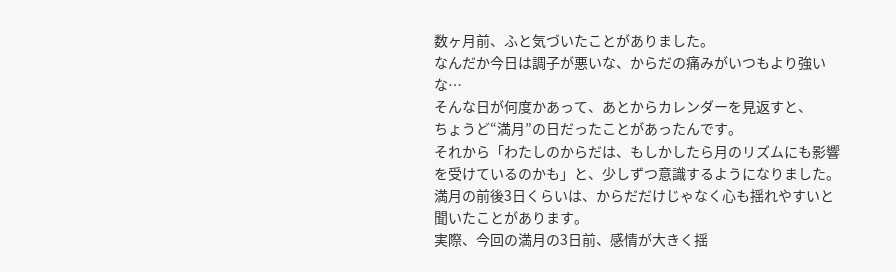数ヶ月前、ふと気づいたことがありました。
なんだか今日は調子が悪いな、からだの痛みがいつもより強いな…
そんな日が何度かあって、あとからカレンダーを見返すと、
ちょうど“満月”の日だったことがあったんです。
それから「わたしのからだは、もしかしたら月のリズムにも影響を受けているのかも」と、少しずつ意識するようになりました。
満月の前後3日くらいは、からだだけじゃなく心も揺れやすいと聞いたことがあります。
実際、今回の満月の3日前、感情が大きく揺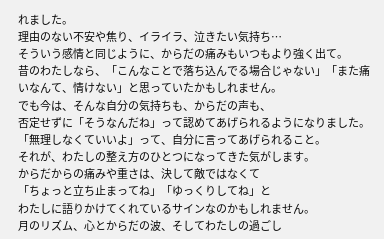れました。
理由のない不安や焦り、イライラ、泣きたい気持ち…
そういう感情と同じように、からだの痛みもいつもより強く出て。
昔のわたしなら、「こんなことで落ち込んでる場合じゃない」「また痛いなんて、情けない」と思っていたかもしれません。
でも今は、そんな自分の気持ちも、からだの声も、
否定せずに「そうなんだね」って認めてあげられるようになりました。
「無理しなくていいよ」って、自分に言ってあげられること。
それが、わたしの整え方のひとつになってきた気がします。
からだからの痛みや重さは、決して敵ではなくて
「ちょっと立ち止まってね」「ゆっくりしてね」と
わたしに語りかけてくれているサインなのかもしれません。
月のリズム、心とからだの波、そしてわたしの過ごし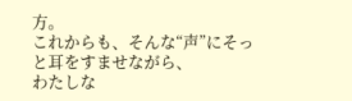方。
これからも、そんな“声”にそっと耳をすませながら、
わたしな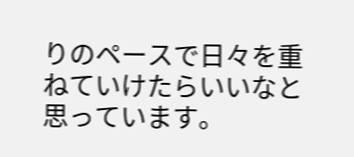りのペースで日々を重ねていけたらいいなと思っています。